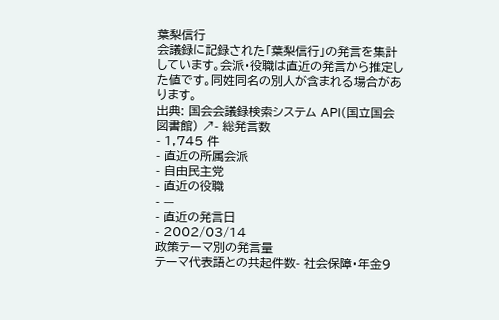葉梨信行
会議録に記録された「葉梨信行」の発言を集計しています。会派・役職は直近の発言から推定した値です。同姓同名の別人が含まれる場合があります。
出典: 国会会議録検索システム API(国立国会図書館) ↗- 総発言数
- 1,745 件
- 直近の所属会派
- 自由民主党
- 直近の役職
- —
- 直近の発言日
- 2002/03/14
政策テーマ別の発言量
テーマ代表語との共起件数- 社会保障・年金9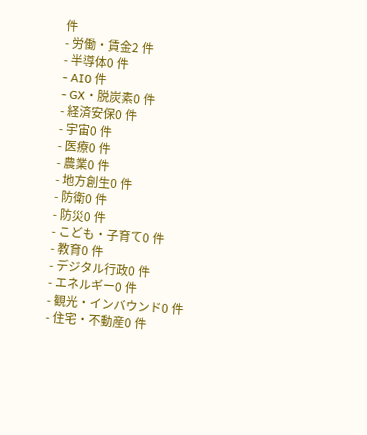件
- 労働・賃金2 件
- 半導体0 件
- AI0 件
- GX・脱炭素0 件
- 経済安保0 件
- 宇宙0 件
- 医療0 件
- 農業0 件
- 地方創生0 件
- 防衛0 件
- 防災0 件
- こども・子育て0 件
- 教育0 件
- デジタル行政0 件
- エネルギー0 件
- 観光・インバウンド0 件
- 住宅・不動産0 件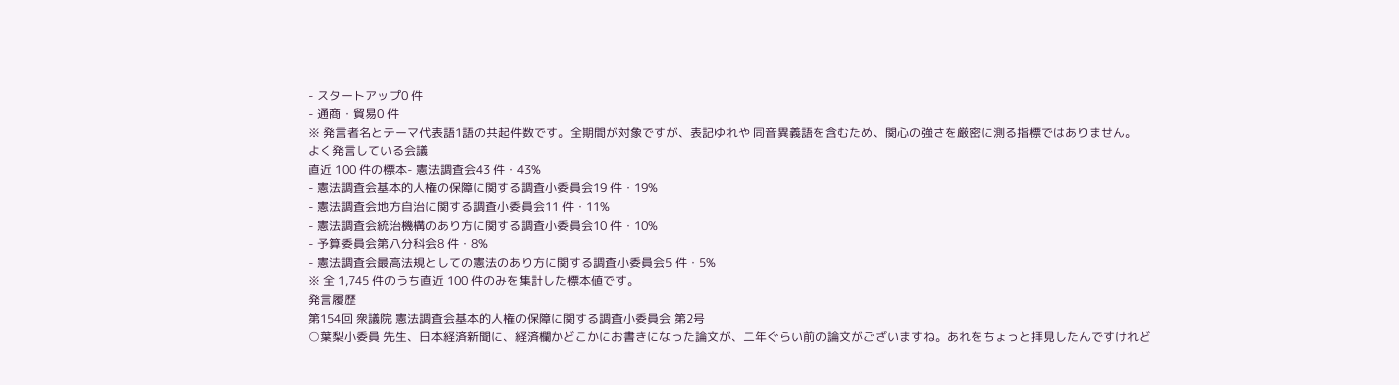- スタートアップ0 件
- 通商・貿易0 件
※ 発言者名とテーマ代表語1語の共起件数です。全期間が対象ですが、表記ゆれや 同音異義語を含むため、関心の強さを厳密に測る指標ではありません。
よく発言している会議
直近 100 件の標本- 憲法調査会43 件・43%
- 憲法調査会基本的人権の保障に関する調査小委員会19 件・19%
- 憲法調査会地方自治に関する調査小委員会11 件・11%
- 憲法調査会統治機構のあり方に関する調査小委員会10 件・10%
- 予算委員会第八分科会8 件・8%
- 憲法調査会最高法規としての憲法のあり方に関する調査小委員会5 件・5%
※ 全 1,745 件のうち直近 100 件のみを集計した標本値です。
発言履歴
第154回 衆議院 憲法調査会基本的人権の保障に関する調査小委員会 第2号
○葉梨小委員 先生、日本経済新聞に、経済欄かどこかにお書きになった論文が、二年ぐらい前の論文がございますね。あれをちょっと拝見したんですけれど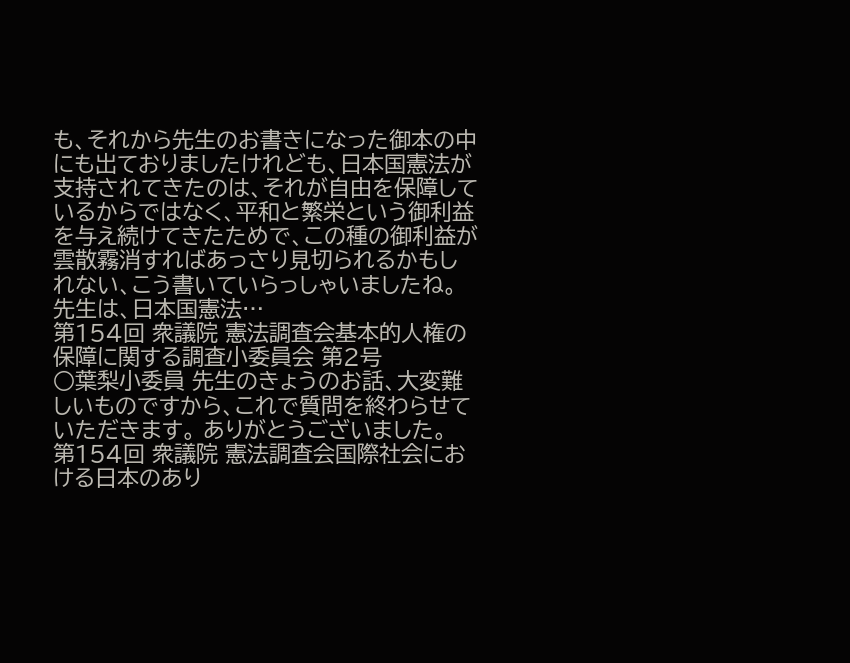も、それから先生のお書きになった御本の中にも出ておりましたけれども、日本国憲法が支持されてきたのは、それが自由を保障しているからではなく、平和と繁栄という御利益を与え続けてきたためで、この種の御利益が雲散霧消すればあっさり見切られるかもしれない、こう書いていらっしゃいましたね。 先生は、日本国憲法…
第154回 衆議院 憲法調査会基本的人権の保障に関する調査小委員会 第2号
○葉梨小委員 先生のきょうのお話、大変難しいものですから、これで質問を終わらせていただきます。 ありがとうございました。
第154回 衆議院 憲法調査会国際社会における日本のあり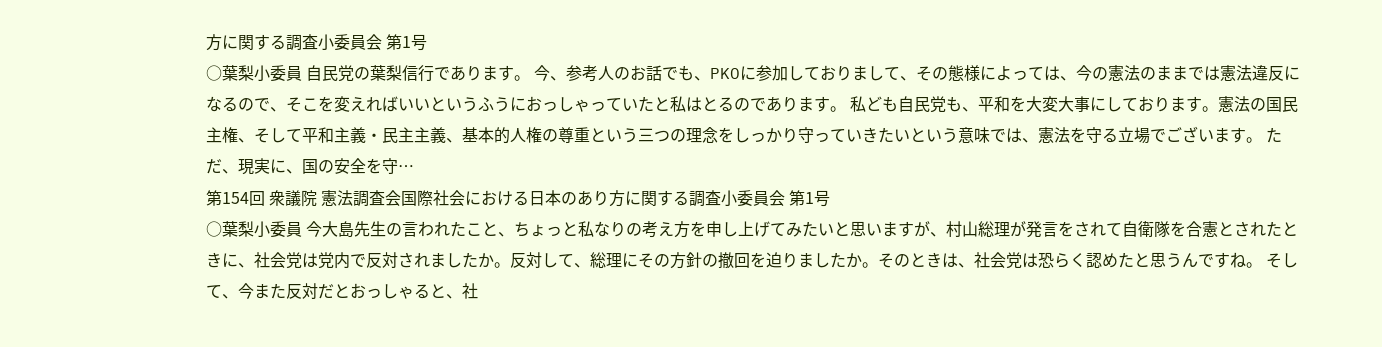方に関する調査小委員会 第1号
○葉梨小委員 自民党の葉梨信行であります。 今、参考人のお話でも、PKOに参加しておりまして、その態様によっては、今の憲法のままでは憲法違反になるので、そこを変えればいいというふうにおっしゃっていたと私はとるのであります。 私ども自民党も、平和を大変大事にしております。憲法の国民主権、そして平和主義・民主主義、基本的人権の尊重という三つの理念をしっかり守っていきたいという意味では、憲法を守る立場でございます。 ただ、現実に、国の安全を守…
第154回 衆議院 憲法調査会国際社会における日本のあり方に関する調査小委員会 第1号
○葉梨小委員 今大島先生の言われたこと、ちょっと私なりの考え方を申し上げてみたいと思いますが、村山総理が発言をされて自衛隊を合憲とされたときに、社会党は党内で反対されましたか。反対して、総理にその方針の撤回を迫りましたか。そのときは、社会党は恐らく認めたと思うんですね。 そして、今また反対だとおっしゃると、社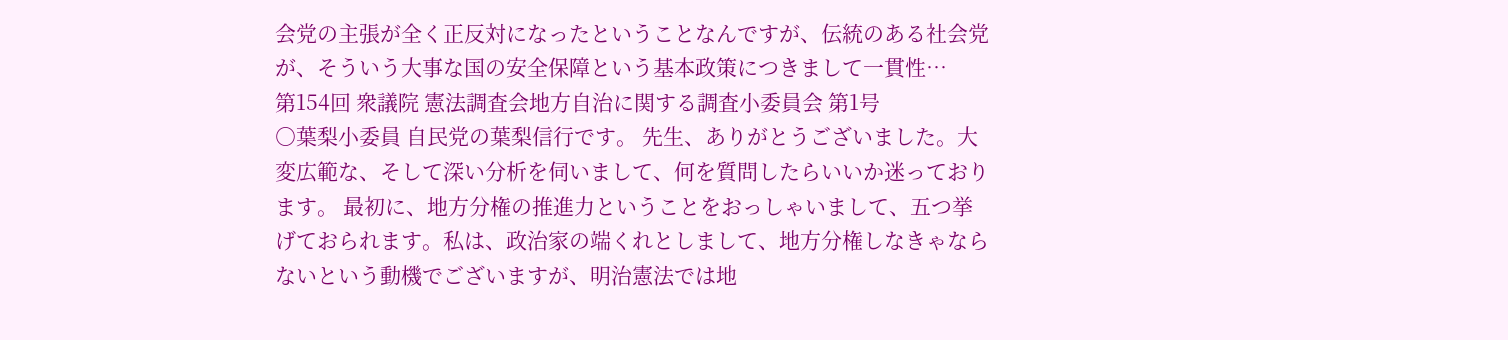会党の主張が全く正反対になったということなんですが、伝統のある社会党が、そういう大事な国の安全保障という基本政策につきまして一貫性…
第154回 衆議院 憲法調査会地方自治に関する調査小委員会 第1号
○葉梨小委員 自民党の葉梨信行です。 先生、ありがとうございました。大変広範な、そして深い分析を伺いまして、何を質問したらいいか迷っております。 最初に、地方分権の推進力ということをおっしゃいまして、五つ挙げておられます。私は、政治家の端くれとしまして、地方分権しなきゃならないという動機でございますが、明治憲法では地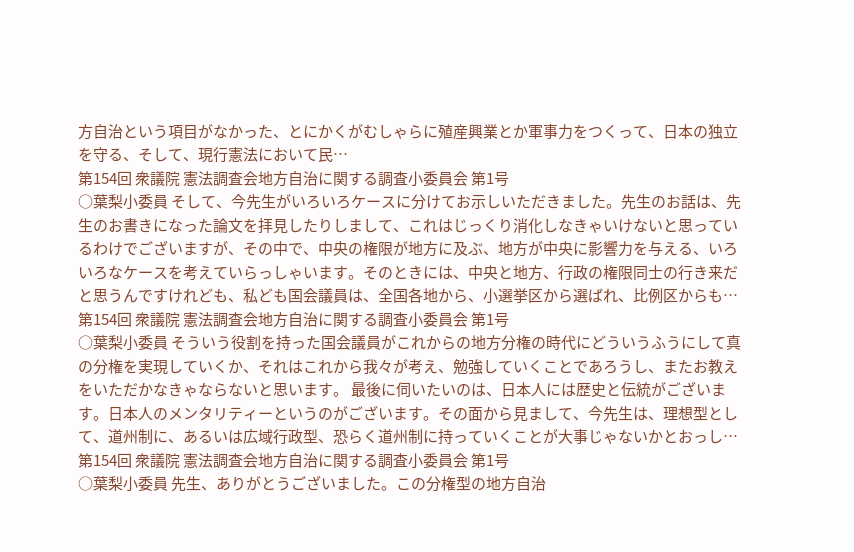方自治という項目がなかった、とにかくがむしゃらに殖産興業とか軍事力をつくって、日本の独立を守る、そして、現行憲法において民…
第154回 衆議院 憲法調査会地方自治に関する調査小委員会 第1号
○葉梨小委員 そして、今先生がいろいろケースに分けてお示しいただきました。先生のお話は、先生のお書きになった論文を拝見したりしまして、これはじっくり消化しなきゃいけないと思っているわけでございますが、その中で、中央の権限が地方に及ぶ、地方が中央に影響力を与える、いろいろなケースを考えていらっしゃいます。そのときには、中央と地方、行政の権限同士の行き来だと思うんですけれども、私ども国会議員は、全国各地から、小選挙区から選ばれ、比例区からも…
第154回 衆議院 憲法調査会地方自治に関する調査小委員会 第1号
○葉梨小委員 そういう役割を持った国会議員がこれからの地方分権の時代にどういうふうにして真の分権を実現していくか、それはこれから我々が考え、勉強していくことであろうし、またお教えをいただかなきゃならないと思います。 最後に伺いたいのは、日本人には歴史と伝統がございます。日本人のメンタリティーというのがございます。その面から見まして、今先生は、理想型として、道州制に、あるいは広域行政型、恐らく道州制に持っていくことが大事じゃないかとおっし…
第154回 衆議院 憲法調査会地方自治に関する調査小委員会 第1号
○葉梨小委員 先生、ありがとうございました。この分権型の地方自治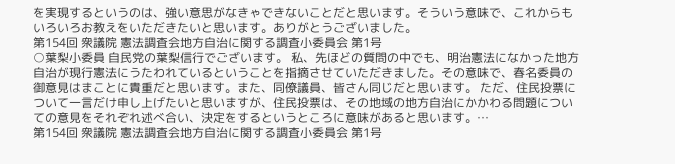を実現するというのは、強い意思がなきゃできないことだと思います。そういう意味で、これからもいろいろお教えをいただきたいと思います。ありがとうございました。
第154回 衆議院 憲法調査会地方自治に関する調査小委員会 第1号
○葉梨小委員 自民党の葉梨信行でございます。 私、先ほどの質問の中でも、明治憲法になかった地方自治が現行憲法にうたわれているということを指摘させていただきました。その意味で、春名委員の御意見はまことに貴重だと思います。また、同僚議員、皆さん同じだと思います。 ただ、住民投票について一言だけ申し上げたいと思いますが、住民投票は、その地域の地方自治にかかわる問題についての意見をそれぞれ述べ合い、決定をするというところに意味があると思います。…
第154回 衆議院 憲法調査会地方自治に関する調査小委員会 第1号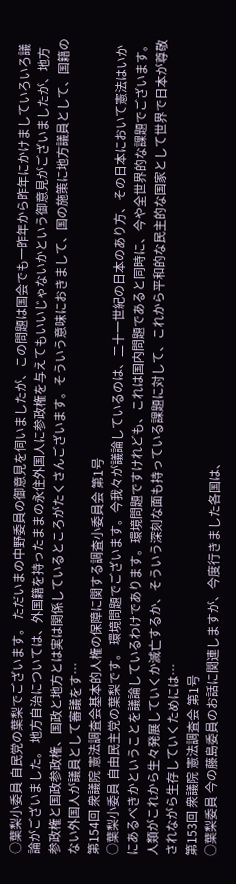○葉梨小委員 自民党の葉梨でございます。 ただいまの中野委員の御意見を伺いましたが、この問題は国会でも一昨年から昨年にかけましていろいろ議論がございました。 地方自治については、外国籍を持ったままの永住外国人に参政権を与えてもいいじゃないかという御意見がございましたが、地方参政権と国政参政権、国政と地方とは実は関係しているところがたくさんございます。そういう意味におきまして、国の施策に地方議員として、国籍のない外国人が議員として審議をす…
第154回 衆議院 憲法調査会基本的人権の保障に関する調査小委員会 第1号
○葉梨小委員 自由民主党の葉梨です。 環境問題でございます。今我々が議論しているのは、二十一世紀の日本のあり方、その日本において憲法はいかにあるべきかということを議論しているわけであります。環境問題ですけれども、これは国内問題であると同時に、今や全世界的な課題でございます。人類がこれから生々発展していくか滅亡するか、そういう深刻な面も持っている課題に対して、これから平和的な民主的な国家として世界で日本が尊敬されながら生存していくためには…
第153回 衆議院 憲法調査会 第1号
○葉梨委員 今の藤島委員のお話に関連しますが、今度行きました各国は、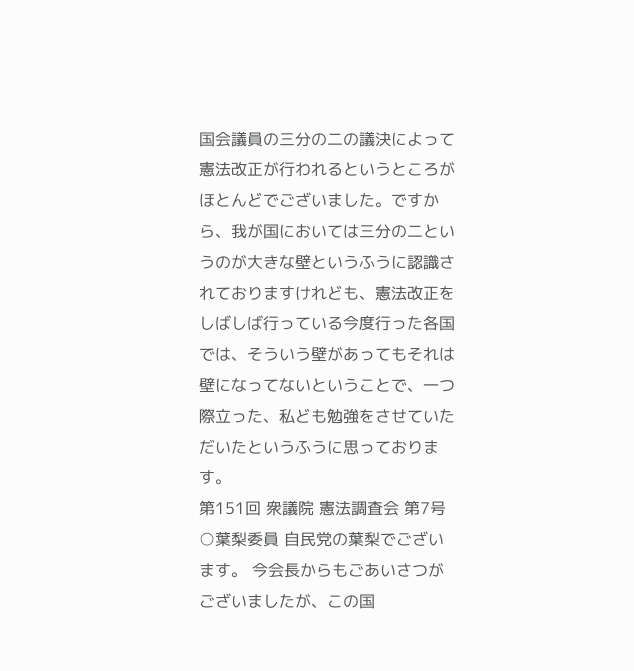国会議員の三分の二の議決によって憲法改正が行われるというところがほとんどでございました。ですから、我が国においては三分の二というのが大きな壁というふうに認識されておりますけれども、憲法改正をしばしば行っている今度行った各国では、そういう壁があってもそれは壁になってないということで、一つ際立った、私ども勉強をさせていただいたというふうに思っております。
第151回 衆議院 憲法調査会 第7号
○葉梨委員 自民党の葉梨でございます。 今会長からもごあいさつがございましたが、この国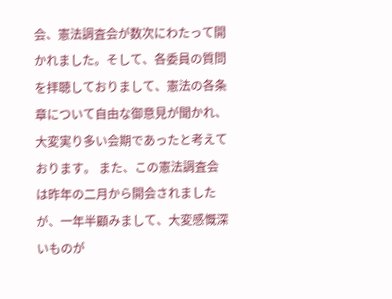会、憲法調査会が数次にわたって開かれました。そして、各委員の質問を拝聴しておりまして、憲法の各条章について自由な御意見が聞かれ、大変実り多い会期であったと考えております。 また、この憲法調査会は昨年の二月から開会されましたが、一年半顧みまして、大変感慨深いものが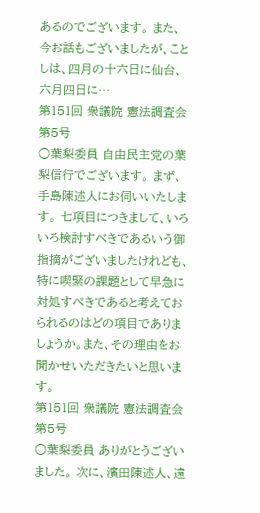あるのでございます。 また、今お話もございましたが、ことしは、四月の十六日に仙台、六月四日に…
第151回 衆議院 憲法調査会 第5号
○葉梨委員 自由民主党の葉梨信行でございます。 まず、手島陳述人にお伺いいたします。 七項目につきまして、いろいろ検討すべきであるいう御指摘がございましたけれども、特に喫緊の課題として早急に対処すべきであると考えておられるのはどの項目でありましょうか。また、その理由をお聞かせいただきたいと思います。
第151回 衆議院 憲法調査会 第5号
○葉梨委員 ありがとうございました。 次に、濱田陳述人、遠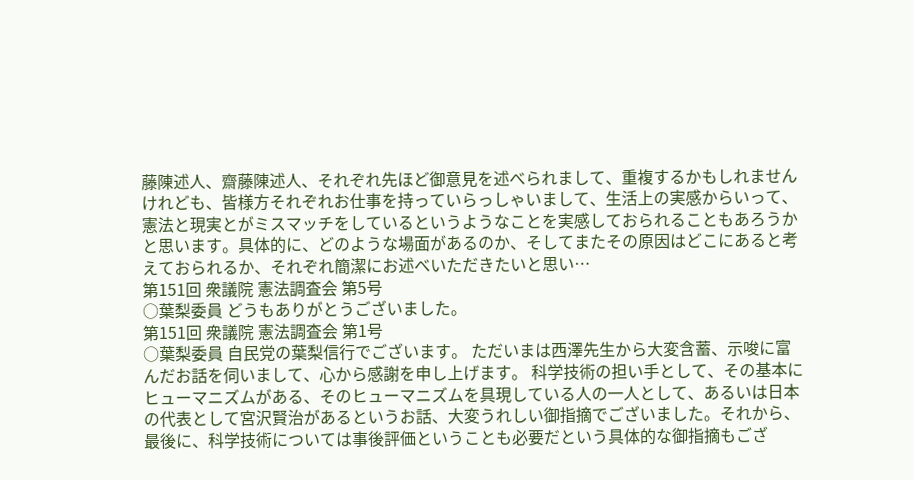藤陳述人、齋藤陳述人、それぞれ先ほど御意見を述べられまして、重複するかもしれませんけれども、皆様方それぞれお仕事を持っていらっしゃいまして、生活上の実感からいって、憲法と現実とがミスマッチをしているというようなことを実感しておられることもあろうかと思います。具体的に、どのような場面があるのか、そしてまたその原因はどこにあると考えておられるか、それぞれ簡潔にお述べいただきたいと思い…
第151回 衆議院 憲法調査会 第5号
○葉梨委員 どうもありがとうございました。
第151回 衆議院 憲法調査会 第1号
○葉梨委員 自民党の葉梨信行でございます。 ただいまは西澤先生から大変含蓄、示唆に富んだお話を伺いまして、心から感謝を申し上げます。 科学技術の担い手として、その基本にヒューマニズムがある、そのヒューマニズムを具現している人の一人として、あるいは日本の代表として宮沢賢治があるというお話、大変うれしい御指摘でございました。それから、最後に、科学技術については事後評価ということも必要だという具体的な御指摘もござ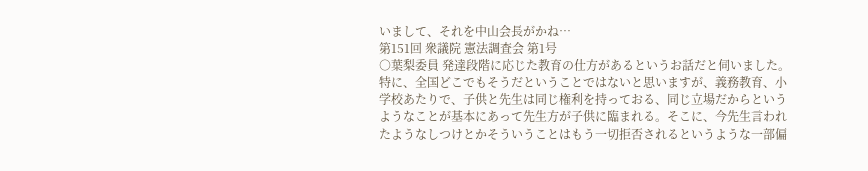いまして、それを中山会長がかね…
第151回 衆議院 憲法調査会 第1号
○葉梨委員 発達段階に応じた教育の仕方があるというお話だと伺いました。特に、全国どこでもそうだということではないと思いますが、義務教育、小学校あたりで、子供と先生は同じ権利を持っておる、同じ立場だからというようなことが基本にあって先生方が子供に臨まれる。そこに、今先生言われたようなしつけとかそういうことはもう一切拒否されるというような一部偏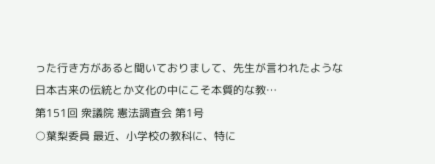った行き方があると聞いておりまして、先生が言われたような日本古来の伝統とか文化の中にこそ本質的な教…
第151回 衆議院 憲法調査会 第1号
○葉梨委員 最近、小学校の教科に、特に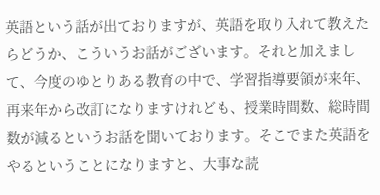英語という話が出ておりますが、英語を取り入れて教えたらどうか、こういうお話がございます。それと加えまして、今度のゆとりある教育の中で、学習指導要領が来年、再来年から改訂になりますけれども、授業時間数、総時間数が減るというお話を聞いております。そこでまた英語をやるということになりますと、大事な読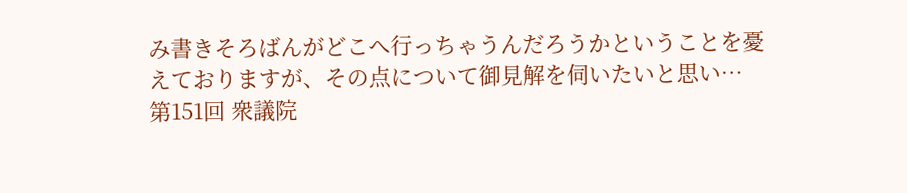み書きそろばんがどこへ行っちゃうんだろうかということを憂えておりますが、その点について御見解を伺いたいと思い…
第151回 衆議院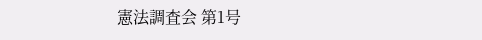憲法調査会 第1号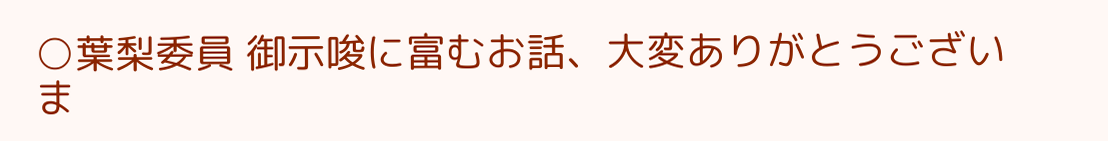○葉梨委員 御示唆に富むお話、大変ありがとうございま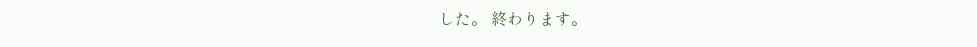した。 終わります。